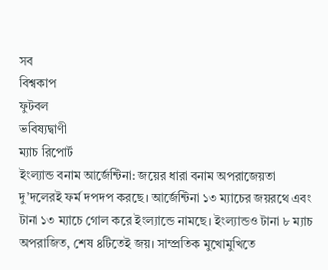সব
বিশ্বকাপ
ফুটবল
ভবিষ্যদ্বাণী
ম্যাচ রিপোর্ট
ইংল্যান্ড বনাম আর্জেন্টিনা: জয়ের ধারা বনাম অপরাজেয়তা
দু’দলেরই ফর্ম দপদপ করছে। আর্জেন্টিনা ১৩ ম্যাচের জয়রথে এবং টানা ১৩ ম্যাচে গোল করে ইংল্যান্ডে নামছে। ইংল্যান্ডও টানা ৮ ম্যাচ অপরাজিত, শেষ ৪টিতেই জয়। সাম্প্রতিক মুখোমুখিতে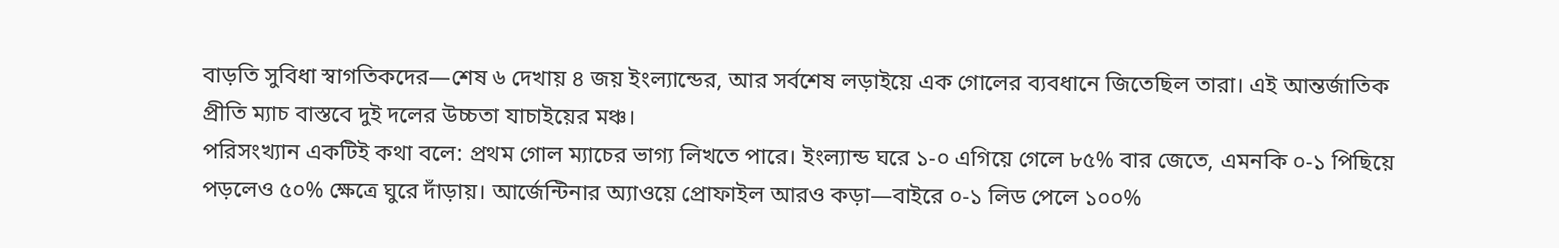বাড়তি সুবিধা স্বাগতিকদের—শেষ ৬ দেখায় ৪ জয় ইংল্যান্ডের, আর সর্বশেষ লড়াইয়ে এক গোলের ব্যবধানে জিতেছিল তারা। এই আন্তর্জাতিক প্রীতি ম্যাচ বাস্তবে দুই দলের উচ্চতা যাচাইয়ের মঞ্চ।
পরিসংখ্যান একটিই কথা বলে: প্রথম গোল ম্যাচের ভাগ্য লিখতে পারে। ইংল্যান্ড ঘরে ১-০ এগিয়ে গেলে ৮৫% বার জেতে, এমনকি ০-১ পিছিয়ে পড়লেও ৫০% ক্ষেত্রে ঘুরে দাঁড়ায়। আর্জেন্টিনার অ্যাওয়ে প্রোফাইল আরও কড়া—বাইরে ০-১ লিড পেলে ১০০%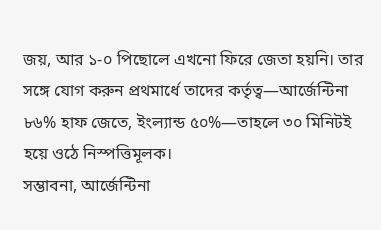জয়, আর ১-০ পিছোলে এখনো ফিরে জেতা হয়নি। তার সঙ্গে যোগ করুন প্রথমার্ধে তাদের কর্তৃত্ব—আর্জেন্টিনা ৮৬% হাফ জেতে, ইংল্যান্ড ৫০%—তাহলে ৩০ মিনিটই হয়ে ওঠে নিস্পত্তিমূলক।
সম্ভাবনা, আর্জেন্টিনা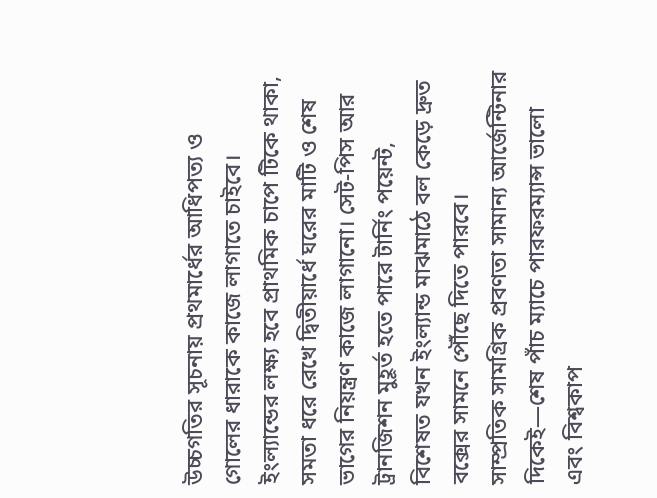উচ্চগতির সূচনায় প্রথমার্ধের আধিপত্য ও গোলের ধারাকে কাজে লাগাতে চাইবে। ইংল্যান্ডের লক্ষ্য হবে প্রাথমিক চাপে টিকে থাকা, সমতা ধরে রেখে দ্বিতীয়ার্ধে ঘরের মাটি ও শেষ ভাগের নিয়ন্ত্রণ কাজে লাগানো। সেট-পিস আর ট্রানজিশন মুহূর্ত হতে পারে টার্নিং পয়েন্ট, বিশেষত যখন ইংল্যান্ড মাঝমাঠে বল কেড়ে দ্রুত বক্সের সামনে পৌঁছে দিতে পারবে।
সাম্প্রতিক সামগ্রিক প্রবণতা সামান্য আর্জেন্টিনার দিকেই—শেষ পাঁচ ম্যাচে পারফরম্যান্স ভালো এবং বিশ্বকাপ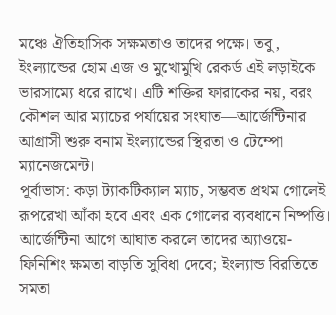মঞ্চে ঐতিহাসিক সক্ষমতাও তাদের পক্ষে। তবু, ইংল্যান্ডের হোম এজ ও মুখোমুখি রেকর্ড এই লড়াইকে ভারসাম্যে ধরে রাখে। এটি শক্তির ফারাকের নয়, বরং কৌশল আর ম্যাচের পর্যায়ের সংঘাত—আর্জেন্টিনার আগ্রাসী শুরু বনাম ইংল্যান্ডের স্থিরতা ও টেম্পো ম্যানেজমেন্ট।
পূর্বাভাস: কড়া ট্যাকটিক্যাল ম্যাচ, সম্ভবত প্রথম গোলেই রূপরেখা আঁকা হবে এবং এক গোলের ব্যবধানে নিষ্পত্তি। আর্জেন্টিনা আগে আঘাত করলে তাদের অ্যাওয়ে-ফিনিশিং ক্ষমতা বাড়তি সুবিধা দেবে; ইংল্যান্ড বিরতিতে সমতা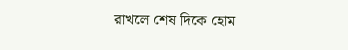রাখলে শেষ দিকে হোম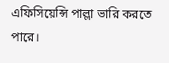এফিসিয়েন্সি পাল্লা ভারি করতে পারে।